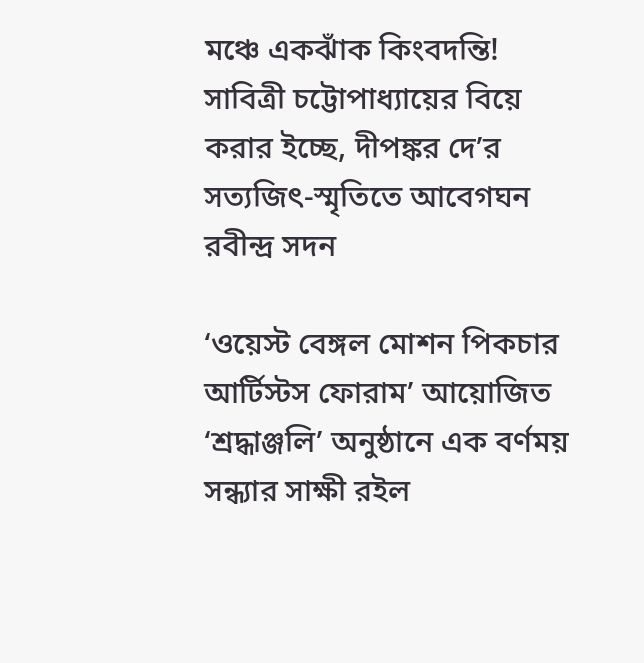মঞ্চে একঝাঁক কিংবদন্তি! সাবিত্রী চট্টোপাধ্যায়ের বিয়ে করার ইচ্ছে, দীপঙ্কর দে’র সত্যজিৎ-স্মৃতিতে আবেগঘন রবীন্দ্র সদন

‘ওয়েস্ট বেঙ্গল মোশন পিকচার আর্টিস্টস ফোরাম’ আয়োজিত ‘শ্রদ্ধাঞ্জলি’ অনুষ্ঠানে এক বর্ণময় সন্ধ্যার সাক্ষী রইল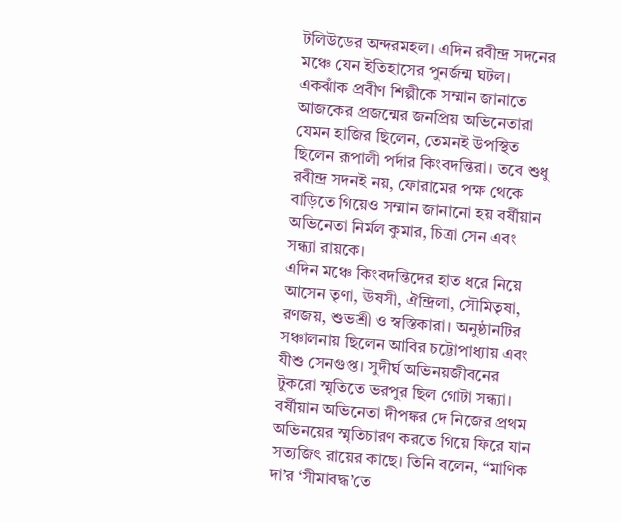টলিউডের অন্দরমহল। এদিন রবীন্দ্র সদনের মঞ্চে যেন ইতিহাসের পুনর্জন্ম ঘটল। একঝাঁক প্রবীণ শিল্পীকে সম্মান জানাতে আজকের প্রজন্মের জনপ্রিয় অভিনেতারা যেমন হাজির ছিলেন, তেমনই উপস্থিত ছিলেন রূপালী পর্দার কিংবদন্তিরা। তবে শুধু রবীন্দ্র সদনই নয়, ফোরামের পক্ষ থেকে বাড়িতে গিয়েও সম্মান জানানো হয় বর্ষীয়ান অভিনেতা নির্মল কুমার, চিত্রা সেন এবং সন্ধ্যা রায়কে।
এদিন মঞ্চে কিংবদন্তিদের হাত ধরে নিয়ে আসেন তৃণা, ঊষসী, ঐন্দ্রিলা, সৌমিতৃষা, রণজয়, শুভশ্রী ও স্বস্তিকারা। অনুষ্ঠানটির সঞ্চালনায় ছিলেন আবির চট্টোপাধ্যায় এবং যীশু সেনগুপ্ত। সুদীর্ঘ অভিনয়জীবনের টুকরো স্মৃতিতে ভরপুর ছিল গোটা সন্ধ্যা। বর্ষীয়ান অভিনেতা দীপঙ্কর দে নিজের প্রথম অভিনয়ের স্মৃতিচারণ করতে গিয়ে ফিরে যান সত্যজিৎ রায়ের কাছে। তিনি বলেন, “মাণিক দা’র ‘সীমাবদ্ধ’তে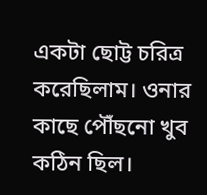একটা ছোট্ট চরিত্র করেছিলাম। ওনার কাছে পৌঁছনো খুব কঠিন ছিল।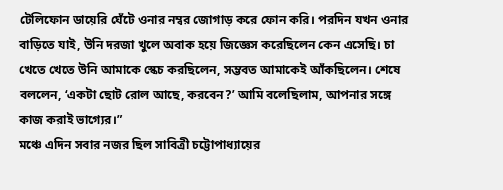টেলিফোন ডায়েরি ঘেঁটে ওনার নম্বর জোগাড় করে ফোন করি। পরদিন যখন ওনার বাড়িতে যাই, উনি দরজা খুলে অবাক হয়ে জিজ্ঞেস করেছিলেন কেন এসেছি। চা খেতে খেতে উনি আমাকে স্কেচ করছিলেন, সম্ভবত আমাকেই আঁকছিলেন। শেষে বললেন, ‘একটা ছোট রোল আছে, করবেন?’ আমি বলেছিলাম, আপনার সঙ্গে কাজ করাই ভাগ্যের।”
মঞ্চে এদিন সবার নজর ছিল সাবিত্রী চট্টোপাধ্যায়ের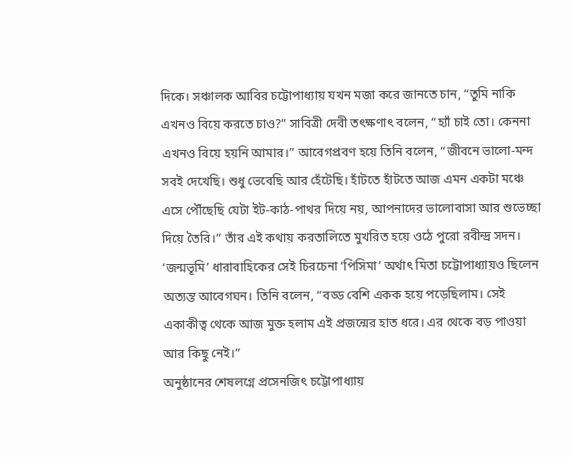দিকে। সঞ্চালক আবির চট্টোপাধ্যায় যখন মজা করে জানতে চান, “তুমি নাকি এখনও বিয়ে করতে চাও?” সাবিত্রী দেবী তৎক্ষণাৎ বলেন, “হ্যাঁ চাই তো। কেননা এখনও বিয়ে হয়নি আমার।” আবেগপ্রবণ হয়ে তিনি বলেন, “জীবনে ভালো-মন্দ সবই দেখেছি। শুধু ভেবেছি আর হেঁটেছি। হাঁটতে হাঁটতে আজ এমন একটা মঞ্চে এসে পৌঁছেছি যেটা ইট-কাঠ-পাথর দিয়ে নয়, আপনাদের ভালোবাসা আর শুভেচ্ছা দিয়ে তৈরি।” তাঁর এই কথায় করতালিতে মুখরিত হয়ে ওঠে পুরো রবীন্দ্র সদন।
‘জন্মভূমি’ ধারাবাহিকের সেই চিরচেনা ‘পিসিমা’ অর্থাৎ মিতা চট্টোপাধ্যায়ও ছিলেন অত্যন্ত আবেগঘন। তিনি বলেন, “বড্ড বেশি একক হয়ে পড়েছিলাম। সেই একাকীত্ব থেকে আজ মুক্ত হলাম এই প্রজন্মের হাত ধরে। এর থেকে বড় পাওয়া আর কিছু নেই।”
অনুষ্ঠানের শেষলগ্নে প্রসেনজিৎ চট্টোপাধ্যায়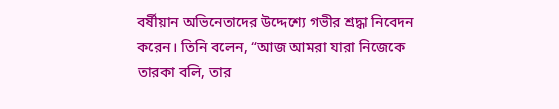বর্ষীয়ান অভিনেতাদের উদ্দেশ্যে গভীর শ্রদ্ধা নিবেদন করেন। তিনি বলেন, “আজ আমরা যারা নিজেকে তারকা বলি, তার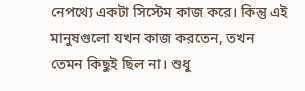নেপথ্যে একটা সিস্টেম কাজ করে। কিন্তু এই মানুষগুলো যখন কাজ করতেন, তখন তেমন কিছুই ছিল না। শুধু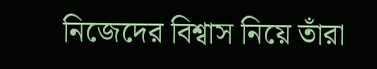নিজেদের বিশ্বাস নিয়ে তাঁরা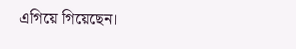এগিয়ে গিয়েছেন।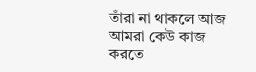তাঁরা না থাকলে আজ আমরা কেউ কাজ করতে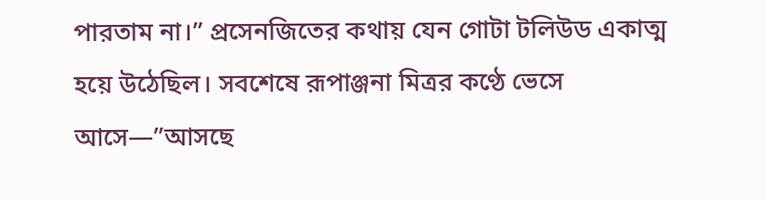পারতাম না।” প্রসেনজিতের কথায় যেন গোটা টলিউড একাত্ম হয়ে উঠেছিল। সবশেষে রূপাঞ্জনা মিত্রর কণ্ঠে ভেসে আসে—”আসছে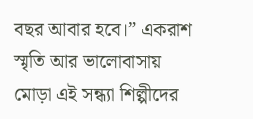বছর আবার হবে।” একরাশ স্মৃতি আর ভালোবাসায় মোড়া এই সন্ধ্যা শিল্পীদের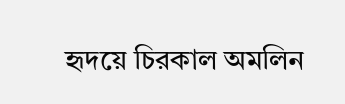হৃদয়ে চিরকাল অমলিন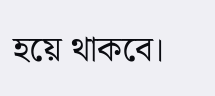হয়ে থাকবে।